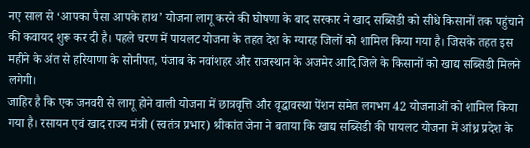नए साल से ‘आपका पैसा आपके हाथ’ योजना लागू करने की घोषणा के बाद सरकार ने खाद सब्सिडी को सीधे किसानों तक पहुंचाने की कवायद शुरू कर दी है। पहले चरण में पायलट योजना के तहत देश के ग्यारह जिलों को शामिल किया गया है। जिसके तहत इस महीने के अंत से हरियाणा के सोनीपत, पंजाब के नवांशहर और राजस्थान के अजमेर आदि जिले के किसानों को खाद्य सब्सिडी मिलने लगेगी।
जाहिर है कि एक जनवरी से लागू होने वाली योजना में छात्रवृत्ति और वृद्धावस्था पेंशन समेत लगभग 42 योजनाओं को शामिल किया गया है। रसायन एवं खाद राज्य मंत्री (स्वतंत्र प्रभार) श्रीकांत जेना ने बताया कि खाद्य सब्सिडी की पायलट योजना में आंध्र प्रदेश के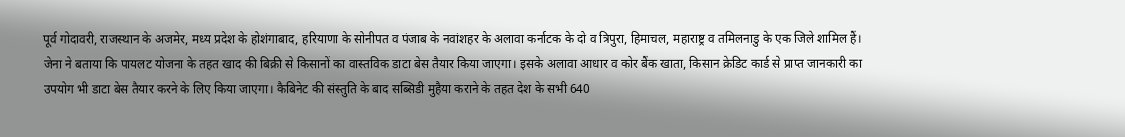पूर्व गोदावरी, राजस्थान के अजमेर, मध्य प्रदेश के होशंगाबाद, हरियाणा के सोनीपत व पंजाब के नवांशहर के अलावा कर्नाटक के दो व त्रिपुरा, हिमाचल, महाराष्ट्र व तमिलनाडु के एक जिले शामिल हैं।
जेना ने बताया कि पायलट योजना के तहत खाद की बिक्री से किसानों का वास्तविक डाटा बेस तैयार किया जाएगा। इसके अलावा आधार व कोर बैंक खाता, किसान क्रेडिट कार्ड से प्राप्त जानकारी का उपयोग भी डाटा बेस तैयार करने के लिए किया जाएगा। कैबिनेट की संस्तुति के बाद सब्सिडी मुहैया कराने के तहत देश के सभी 640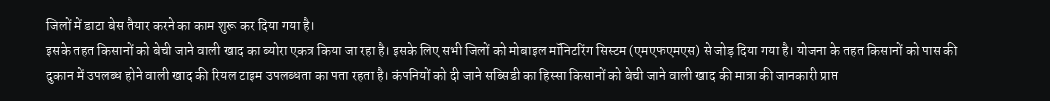जिलों में डाटा बेस तैयार करने का काम शुरू कर दिया गया है।
इसके तहत किसानों को बेची जाने वाली खाद का ब्योरा एकत्र किया जा रहा है। इसके लिए सभी जिलों को मोबाइल मॉनिटरिंग सिस्टम (एमएफएमएस) से जोड़ दिया गया है। योजना के तहत किसानों को पास की दुकान में उपलब्ध होने वाली खाद की रियल टाइम उपलब्धता का पता रहता है। कंपनियों को दी जाने सब्सिडी का हिस्सा किसानों को बेची जाने वाली खाद की मात्रा की जानकारी प्राप्त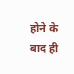होने के बाद ही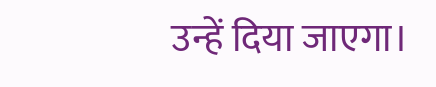उन्हें दिया जाएगा।